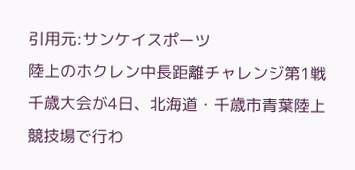引用元:サンケイスポーツ
陸上のホクレン中長距離チャレンジ第1戦千歳大会が4日、北海道・千歳市青葉陸上競技場で行わ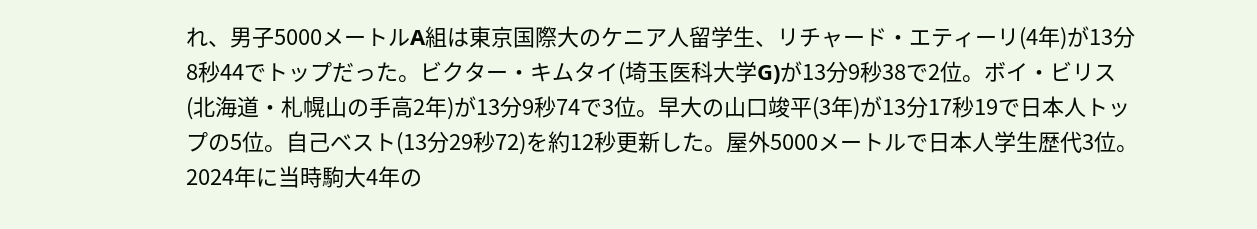れ、男子5000メートルA組は東京国際大のケニア人留学生、リチャード・エティーリ(4年)が13分8秒44でトップだった。ビクター・キムタイ(埼玉医科大学G)が13分9秒38で2位。ボイ・ビリス(北海道・札幌山の手高2年)が13分9秒74で3位。早大の山口竣平(3年)が13分17秒19で日本人トップの5位。自己ベスト(13分29秒72)を約12秒更新した。屋外5000メートルで日本人学生歴代3位。2024年に当時駒大4年の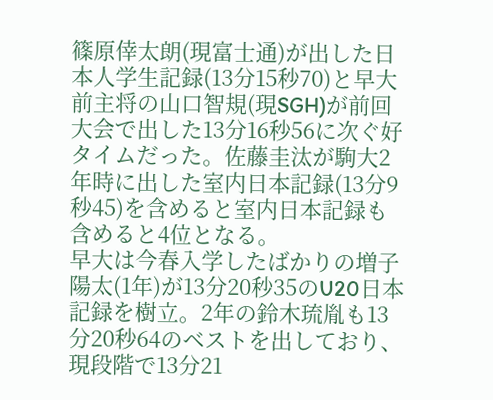篠原倖太朗(現富士通)が出した日本人学生記録(13分15秒70)と早大前主将の山口智規(現SGH)が前回大会で出した13分16秒56に次ぐ好タイムだった。佐藤圭汰が駒大2年時に出した室内日本記録(13分9秒45)を含めると室内日本記録も含めると4位となる。
早大は今春入学したばかりの増子陽太(1年)が13分20秒35のU20日本記録を樹立。2年の鈴木琉胤も13分20秒64のベストを出しており、現段階で13分21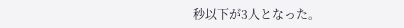秒以下が3人となった。